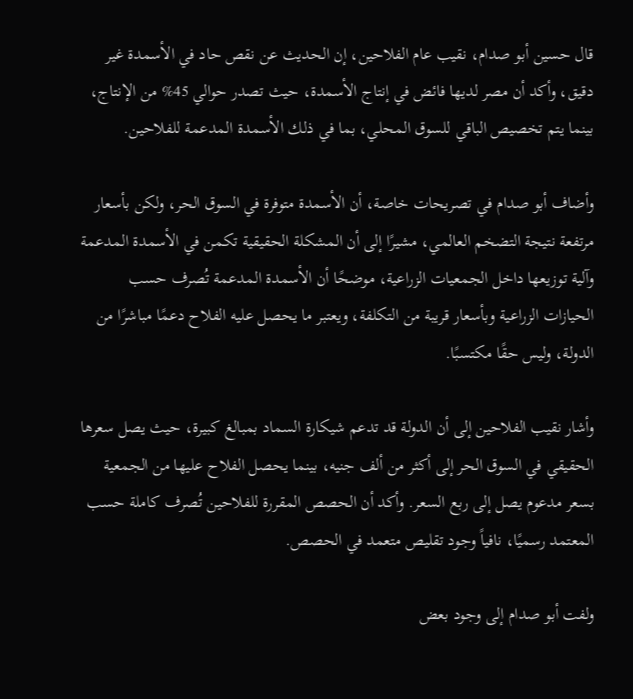قال حسين أبو صدام، نقيب عام الفلاحين، إن الحديث عن نقص حاد في الأسمدة غير دقيق، وأكد أن مصر لديها فائض في إنتاج الأسمدة، حيث تصدر حوالي 45% من الإنتاج، بينما يتم تخصيص الباقي للسوق المحلي، بما في ذلك الأسمدة المدعمة للفلاحين.

وأضاف أبو صدام في تصريحات خاصة، أن الأسمدة متوفرة في السوق الحر، ولكن بأسعار مرتفعة نتيجة التضخم العالمي، مشيرًا إلى أن المشكلة الحقيقية تكمن في الأسمدة المدعمة وآلية توزيعها داخل الجمعيات الزراعية، موضحًا أن الأسمدة المدعمة تُصرف حسب الحيازات الزراعية وبأسعار قريبة من التكلفة، ويعتبر ما يحصل عليه الفلاح دعمًا مباشرًا من الدولة، وليس حقًا مكتسبًا.

وأشار نقيب الفلاحين إلى أن الدولة قد تدعم شيكارة السماد بمبالغ كبيرة، حيث يصل سعرها الحقيقي في السوق الحر إلى أكثر من ألف جنيه، بينما يحصل الفلاح عليها من الجمعية بسعر مدعوم يصل إلى ربع السعر. وأكد أن الحصص المقررة للفلاحين تُصرف كاملة حسب المعتمد رسميًا، نافياً وجود تقليص متعمد في الحصص.

ولفت أبو صدام إلى وجود بعض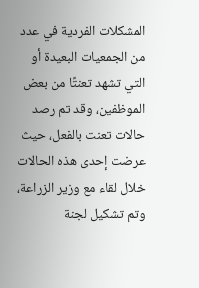المشكلات الفردية في عدد من الجمعيات البعيدة أو التي تشهد تعنتًا من بعض الموظفين، وقد تم رصد حالات تعنت بالفعل، حيث عرضت إحدى هذه الحالات خلال لقاء مع وزير الزراعة، وتم تشكيل لجنة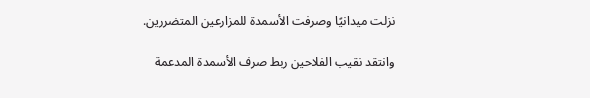نزلت ميدانيًا وصرفت الأسمدة للمزارعين المتضررين.

وانتقد نقيب الفلاحين ربط صرف الأسمدة المدعمة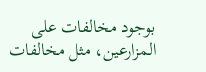بوجود مخالفات على المزارعين، مثل مخالفات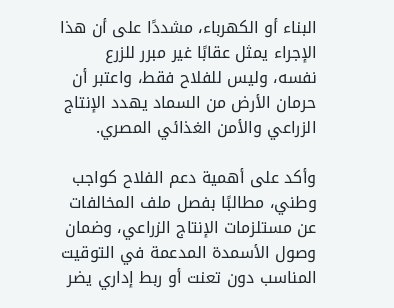البناء أو الكهرباء، مشددًا على أن هذا الإجراء يمثل عقابًا غير مبرر للزرع نفسه، وليس للفلاح فقط، واعتبر أن حرمان الأرض من السماد يهدد الإنتاج الزراعي والأمن الغذائي المصري.

وأكد على أهمية دعم الفلاح كواجب وطني، مطالبًا بفصل ملف المخالفات عن مستلزمات الإنتاج الزراعي، وضمان وصول الأسمدة المدعمة في التوقيت المناسب دون تعنت أو ربط إداري يضر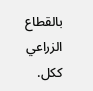بالقطاع الزراعي ككل.